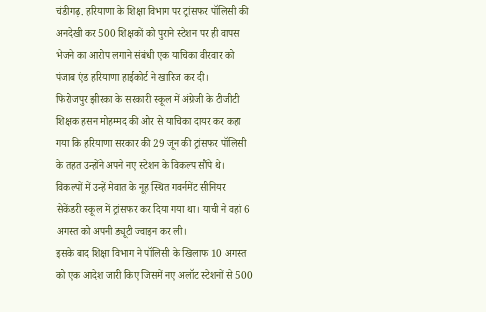चंडीगढ़. हरियाणा के शिक्षा विभाग पर ट्रांसफर पॉलिसी की अनदेखी कर 500 शिक्षकों को पुराने स्टेशन पर ही वापस भेजने का आरोप लगाने संबंधी एक याचिका वीरवार को पंजाब एंड हरियाणा हाईकोर्ट ने खारिज कर दी।
फिरोजपुर झीरका के सरकारी स्कूल में अंग्रेजी के टीजीटी शिक्षक हसन मोहम्मद की ओर से याचिका दायर कर कहा गया कि हरियाणा सरकार की 29 जून की ट्रांसफर पॉलिसी के तहत उन्होंने अपने नए स्टेशन के विकल्प सौंपे थे। विकल्पों में उन्हें मेवात के नूह स्थित गवर्नमेंट सीनियर सेकेंडरी स्कूल में ट्रांसफर कर दिया गया था। याची ने वहां 6 अगस्त को अपनी ड्यूटी ज्वाइन कर ली।
इसके बाद शिक्षा विभाग ने पॉलिसी के खिलाफ 10 अगस्त को एक आदेश जारी किए जिसमें नए अलॉट स्टेशनों से 500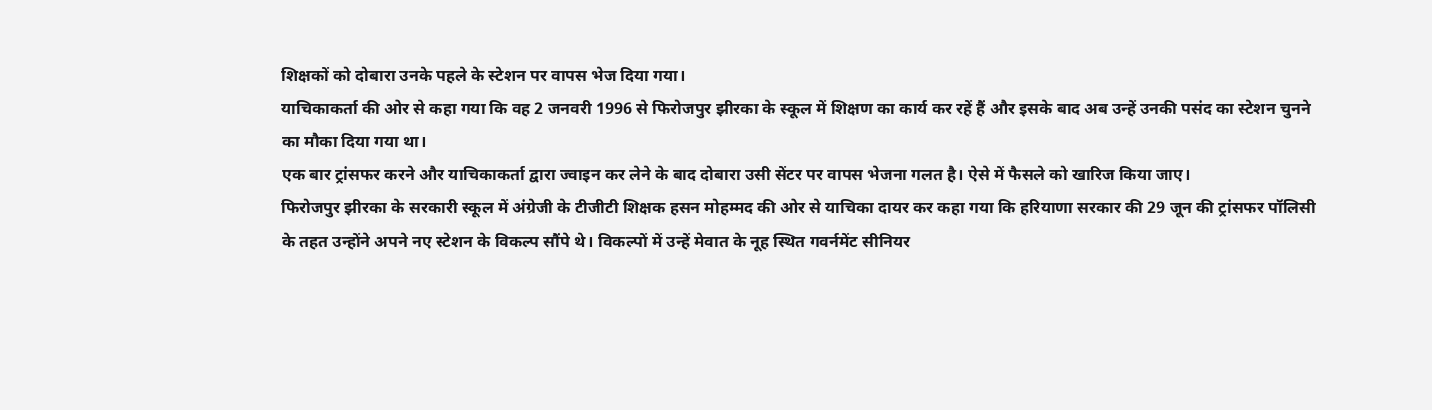शिक्षकों को दोबारा उनके पहले के स्टेशन पर वापस भेज दिया गया।
याचिकाकर्ता की ओर से कहा गया कि वह 2 जनवरी 1996 से फिरोजपुर झीरका के स्कूल में शिक्षण का कार्य कर रहें हैं और इसके बाद अब उन्हें उनकी पसंद का स्टेशन चुनने का मौका दिया गया था।
एक बार ट्रांसफर करने और याचिकाकर्ता द्वारा ज्वाइन कर लेने के बाद दोबारा उसी सेंटर पर वापस भेजना गलत है। ऐसे में फैसले को खारिज किया जाए।
फिरोजपुर झीरका के सरकारी स्कूल में अंग्रेजी के टीजीटी शिक्षक हसन मोहम्मद की ओर से याचिका दायर कर कहा गया कि हरियाणा सरकार की 29 जून की ट्रांसफर पॉलिसी के तहत उन्होंने अपने नए स्टेशन के विकल्प सौंपे थे। विकल्पों में उन्हें मेवात के नूह स्थित गवर्नमेंट सीनियर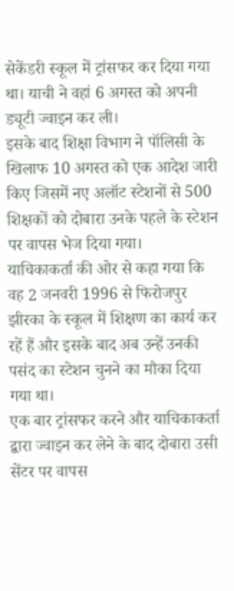सेकेंडरी स्कूल में ट्रांसफर कर दिया गया था। याची ने वहां 6 अगस्त को अपनी ड्यूटी ज्वाइन कर ली।
इसके बाद शिक्षा विभाग ने पॉलिसी के खिलाफ 10 अगस्त को एक आदेश जारी किए जिसमें नए अलॉट स्टेशनों से 500 शिक्षकों को दोबारा उनके पहले के स्टेशन पर वापस भेज दिया गया।
याचिकाकर्ता की ओर से कहा गया कि वह 2 जनवरी 1996 से फिरोजपुर झीरका के स्कूल में शिक्षण का कार्य कर रहें हैं और इसके बाद अब उन्हें उनकी पसंद का स्टेशन चुनने का मौका दिया गया था।
एक बार ट्रांसफर करने और याचिकाकर्ता द्वारा ज्वाइन कर लेने के बाद दोबारा उसी सेंटर पर वापस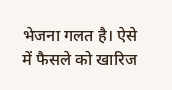भेजना गलत है। ऐसे में फैसले को खारिज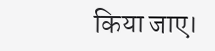किया जाए।